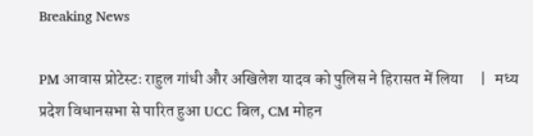Breaking News

PM आवास प्रोटेस्टः राहुल गांधी और अखिलेश यादव को पुलिस ने हिरासत में लिया     |   मध्य प्रदेश विधानसभा से पारित हुआ UCC बिल, CM मोहन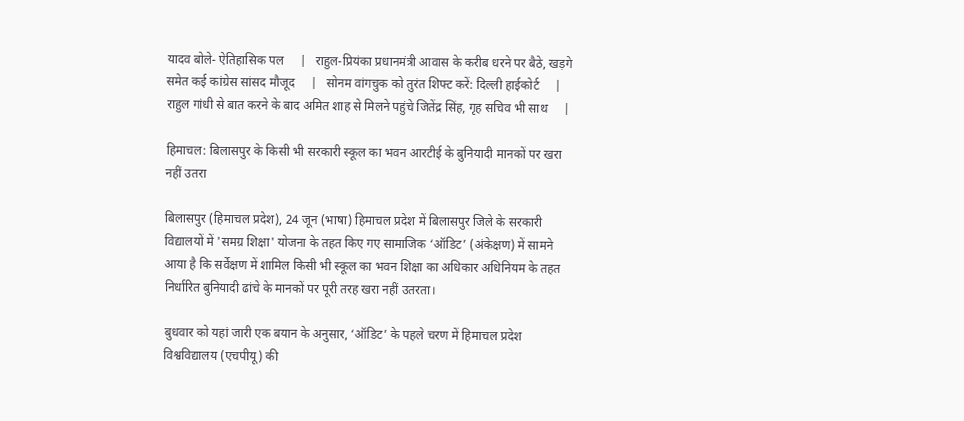यादव बोले- ऐतिहासिक पल     |   राहुल-प्रियंका प्रधानमंत्री आवास के करीब धरने पर बैठे, खड़गे समेत कई कांग्रेस सांसद मौजूद     |   सोनम वांगचुक को तुरंत शिफ्ट करें: दिल्ली हाईकोर्ट     |   राहुल गांधी से बात करने के बाद अमित शाह से मिलने पहुंचे जितेंद्र सिंह, गृह सचिव भी साथ     |

हिमाचल: बिलासपुर के किसी भी सरकारी स्कूल का भवन आरटीई के बुनियादी मानकों पर खरा नहीं उतरा

बिलासपुर (हिमाचल प्रदेश), 24 जून (भाषा) हिमाचल प्रदेश में बिलासपुर जिले के सरकारी विद्यालयों में 'समग्र शिक्षा' योजना के तहत किए गए सामाजिक ‘ऑडिट’ (अंकेक्षण) में सामने आया है कि सर्वेक्षण में शामिल किसी भी स्कूल का भवन शिक्षा का अधिकार अधिनियम के तहत निर्धारित बुनियादी ढांचे के मानकों पर पूरी तरह खरा नहीं उतरता।

बुधवार को यहां जारी एक बयान के अनुसार, ‘ऑडिट’ के पहले चरण में हिमाचल प्रदेश विश्वविद्यालय (एचपीयू) की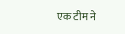एक टीम ने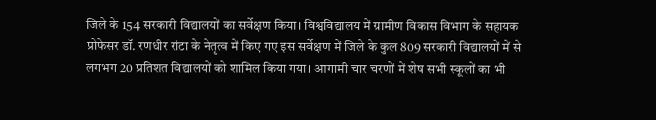जिले के 154 सरकारी विद्यालयों का सर्वेक्षण किया। विश्वविद्यालय में ग्रामीण विकास विभाग के सहायक प्रोफेसर डॉ. रणधीर रांटा के नेतृत्व में किए गए इस सर्वेक्षण में जिले के कुल 809 सरकारी विद्यालयों में से लगभग 20 प्रतिशत विद्यालयों को शामिल किया गया। आगामी चार चरणों में शेष सभी स्कूलों का भी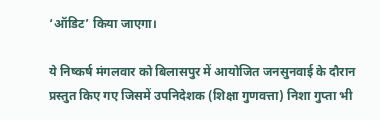‘ऑडिट’ किया जाएगा।

ये निष्कर्ष मंगलवार को बिलासपुर में आयोजित जनसुनवाई के दौरान प्रस्तुत किए गए जिसमें उपनिदेशक (शिक्षा गुणवत्ता) निशा गुप्ता भी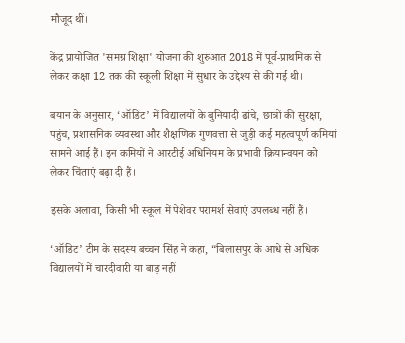मौजूद थीं।

केंद्र प्रायोजित 'समग्र शिक्षा' योजना की शुरुआत 2018 में पूर्व-प्राथमिक से लेकर कक्षा 12 तक की स्कूली शिक्षा में सुधार के उद्देश्य से की गई थी।

बयान के अनुसार, ‘ऑडिट’ में विद्यालयों के बुनियादी ढांचे, छात्रों की सुरक्षा, पहुंच, प्रशासनिक व्यवस्था और शैक्षणिक गुणवत्ता से जुड़ी कई महत्वपूर्ण कमियां सामने आई हैं। इन कमियों ने आरटीई अधिनियम के प्रभावी क्रियान्वयन को लेकर चिंताएं बढ़ा दी हैं।

इसके अलावा, किसी भी स्कूल में पेशेवर परामर्श सेवाएं उपलब्ध नहीं हैं।

‘ऑडिट’ टीम के सदस्य बच्चन सिंह ने कहा, “बिलासपुर के आधे से अधिक विद्यालयों में चारदीवारी या बाड़ नहीं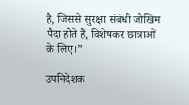है, जिससे सुरक्षा संबंधी जोखिम पैदा होते हैं, विशेषकर छात्राओं के लिए।”

उपनिदेशक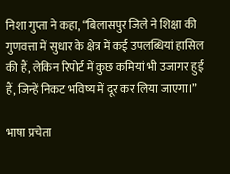निशा गुप्ता ने कहा, “बिलासपुर जिले ने शिक्षा की गुणवत्ता में सुधार के क्षेत्र में कई उपलब्धियां हासिल की हैं, लेकिन रिपोर्ट में कुछ कमियां भी उजागर हुई हैं, जिन्हें निकट भविष्य में दूर कर लिया जाएगा।”

भाषा प्रचेता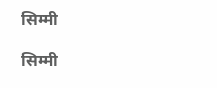सिम्मी

सिम्मी